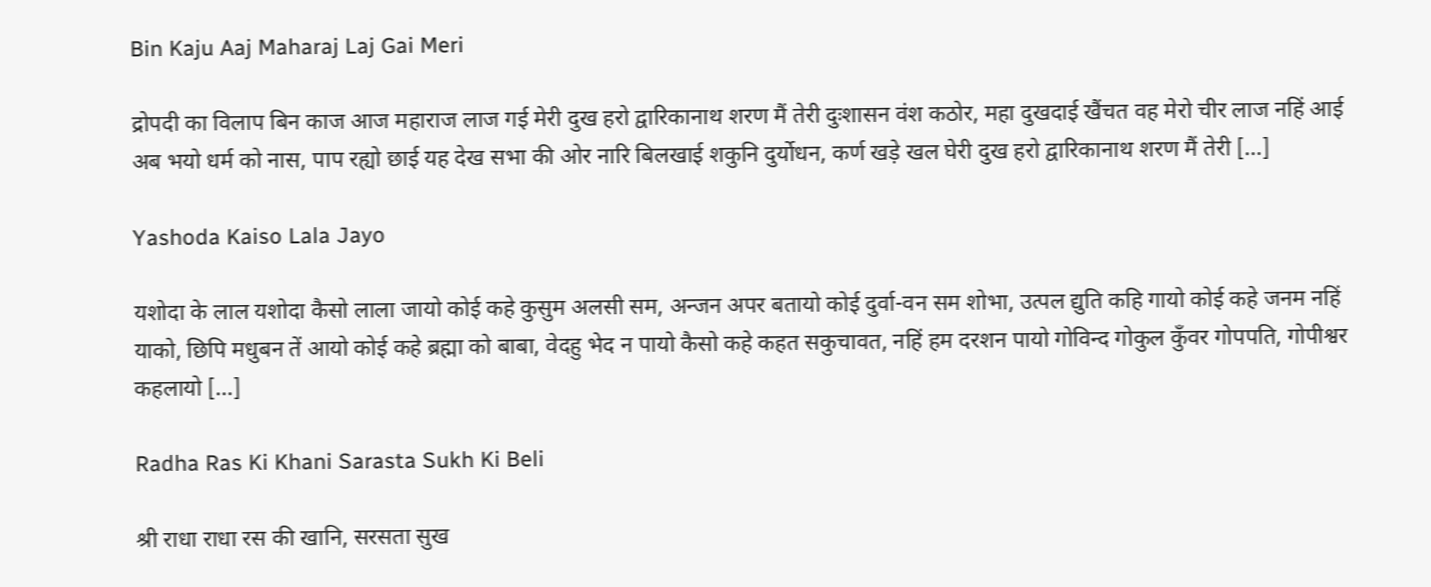Bin Kaju Aaj Maharaj Laj Gai Meri

द्रोपदी का विलाप बिन काज आज महाराज लाज गई मेरी दुख हरो द्वारिकानाथ शरण मैं तेरी दुःशासन वंश कठोर, महा दुखदाई खैंचत वह मेरो चीर लाज नहिं आई अब भयो धर्म को नास, पाप रह्यो छाई यह देख सभा की ओर नारि बिलखाई शकुनि दुर्योधन, कर्ण खड़े खल घेरी दुख हरो द्वारिकानाथ शरण मैं तेरी […]

Yashoda Kaiso Lala Jayo

यशोदा के लाल यशोदा कैसो लाला जायो कोई कहे कुसुम अलसी सम, अन्जन अपर बतायो कोई दुर्वा-वन सम शोभा, उत्पल द्युति कहि गायो कोई कहे जनम नहिं याको, छिपि मधुबन तें आयो कोई कहे ब्रह्मा को बाबा, वेदहु भेद न पायो कैसो कहे कहत सकुचावत, नहिं हम दरशन पायो गोविन्द गोकुल कुँवर गोपपति, गोपीश्वर कहलायो […]

Radha Ras Ki Khani Sarasta Sukh Ki Beli

श्री राधा राधा रस की खानि, सरसता सुख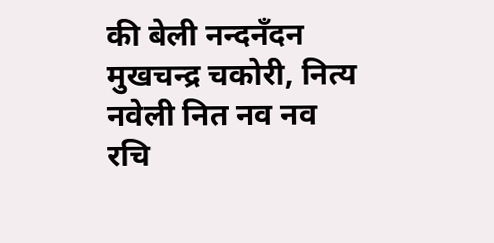की बेली नन्दनँदन मुखचन्द्र चकोरी, नित्य नवेली नित नव नव रचि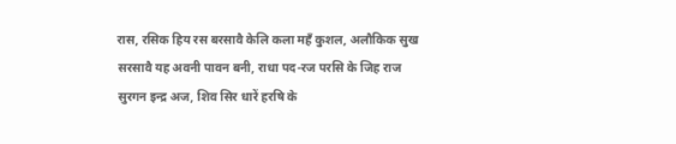रास, रसिक हिय रस बरसावै केलि कला महँ कुशल, अलौकिक सुख सरसावै यह अवनी पावन बनी, राधा पद-रज परसि के जिह राज सुरगन इन्द्र अज, शिव सिर धारें हरषि के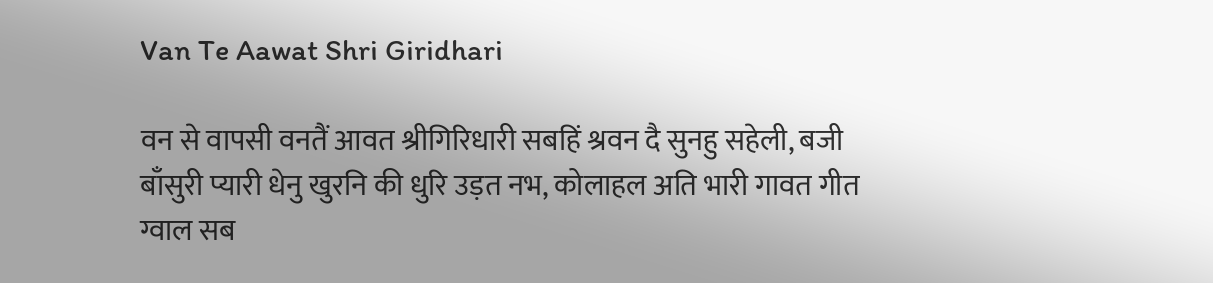Van Te Aawat Shri Giridhari

वन से वापसी वनतैं आवत श्रीगिरिधारी सबहिं श्रवन दै सुनहु सहेली, बजी बाँसुरी प्यारी धेनु खुरनि की धुरि उड़त नभ, कोलाहल अति भारी गावत गीत ग्वाल सब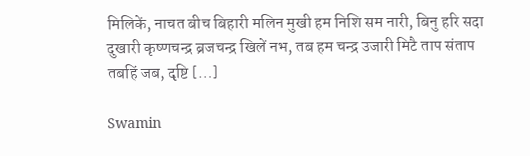मिलिकें, नाचत बीच बिहारी मलिन मुखी हम निशि सम नारी, बिनु हरि सदा दुखारी कृष्णचन्द्र ब्रजचन्द्र खिलें नभ, तब हम चन्द्र उजारी मिटै ताप संताप तबहिं जब, दृष्टि […]

Swamin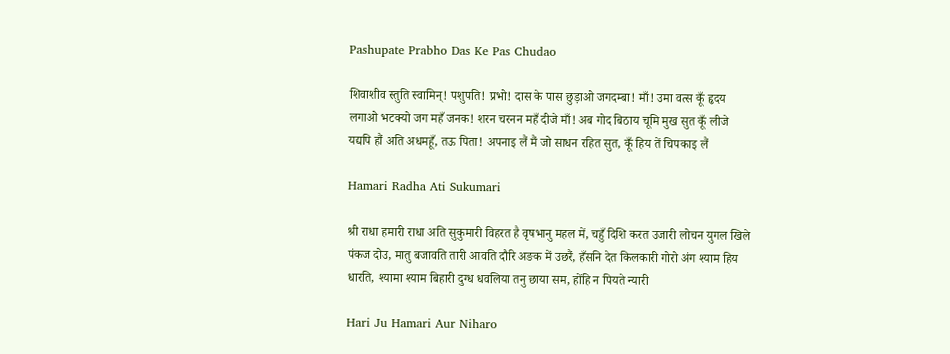Pashupate Prabho Das Ke Pas Chudao

शिवाशीव स्तुति स्वामिन्! पशुपति! प्रभो! दास के पास छुड़ाओ जगदम्बा! माँ! उमा वत्स कूँ हृदय लगाओ भटक्यो जग महँ जनक! शरन चरनन महँ दीजे माँ! अब गोद बिठाय चूमि मुख सुत कूँ लीजे यद्यपि हौं अति अधमहूँ, तऊ पिता! अपनाइ लैं मैं जो साधन रहित सुत, कूँ हिय तें चिपकाइ लैं

Hamari Radha Ati Sukumari

श्री राधा हमारी राधा अति सुकुमारी विहरत है वृषभानु महल में, चहुँ दिशि करत उजारी लोचन युगल खिले पंकज दोउ, मातु बजावति तारी आवति दौरि अङक में उछरैं, हँसनि देत किलकारी गोरो अंग श्याम हिय धारति, श्यामा श्याम बिहारी दुग्ध धवलिया तनु छाया सम, होंहि न पियते न्यारी

Hari Ju Hamari Aur Niharo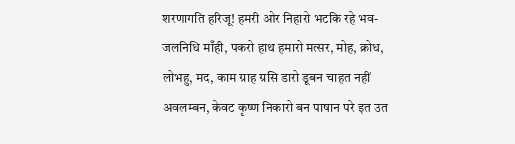शरणागति हरिजू! हमरी ओर निहारो भटकि रहे भव-जलनिधि माँही, पकरो हाथ हमारो मत्सर, मोह, क्रोध, लोभहु, मद, काम ग्राह ग्रसि डारो डूबन चाहत नहीं अवलम्बन, केवट कृष्ण निकारो बन पाषान परे इत उत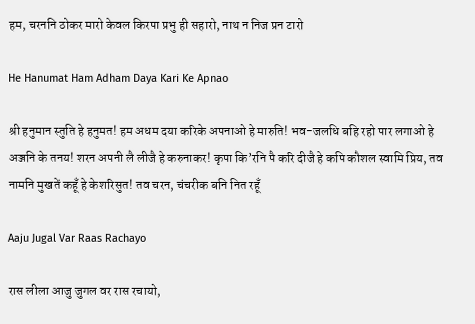हम, चरननि ठोकर मारो केवल किरपा प्रभु ही सहारो, नाथ न निज प्रन टारो

He Hanumat Ham Adham Daya Kari Ke Apnao

श्री हनुमान स्तुति हे हनुमत! हम अधम दया करिके अपनाओ हे मारुति! भव-जलधि बहि रहो पार लगाओ हे अञ्जनि के तनय! शरन अपनी लै लीजै हे करुनाकर! कृपा कि’रनि पै करि दीजै हे कपि कौशल स्वामि प्रिय, तव नामनि मुखतें कहूँ हे केशरिसुत! तव चरन, चंचरीक बनि नित रहूँ

Aaju Jugal Var Raas Rachayo

रास लीला आजु जुगल वर रास रचायो,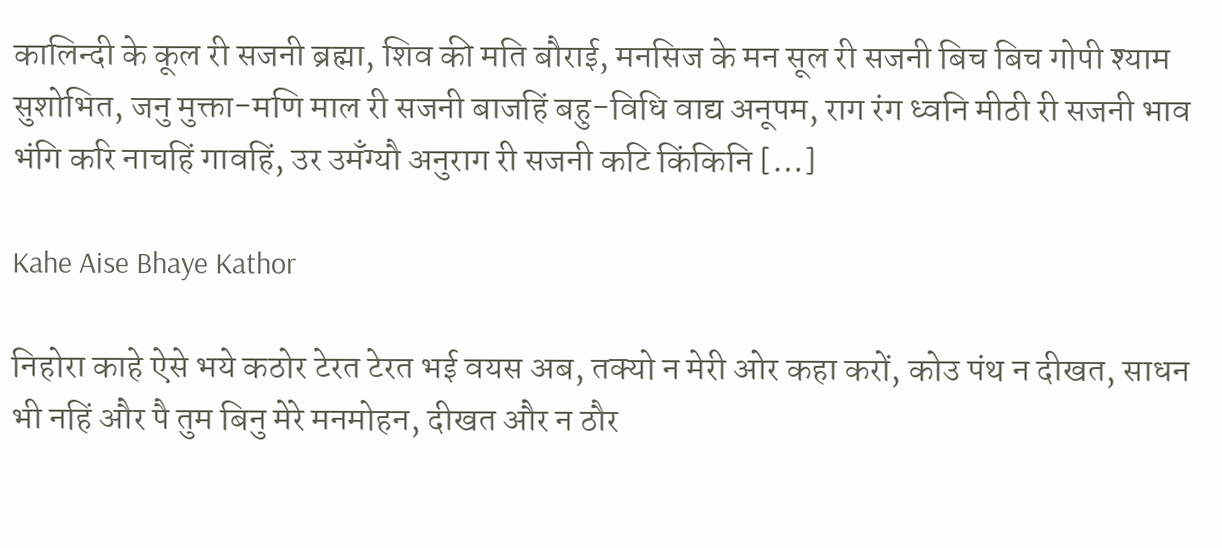कालिन्दी के कूल री सजनी ब्रह्मा, शिव की मति बौराई, मनसिज के मन सूल री सजनी बिच बिच गोपी श्याम सुशोभित, जनु मुक्ता-मणि माल री सजनी बाजहिं बहु-विधि वाद्य अनूपम, राग रंग ध्वनि मीठी री सजनी भाव भंगि करि नाचहिं गावहिं, उर उमँग्यौ अनुराग री सजनी कटि किंकिनि […]

Kahe Aise Bhaye Kathor

निहोरा काहे ऐसे भये कठोर टेरत टेरत भई वयस अब, तक्यो न मेरी ओर कहा करों, कोउ पंथ न दीखत, साधन भी नहिं और पै तुम बिनु मेरे मनमोहन, दीखत और न ठौर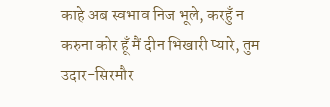काहे अब स्वभाव निज भूले, करहुँ न करुना कोर हूँ मैं दीन भिखारी प्यारे, तुम उदार-सिरमौर